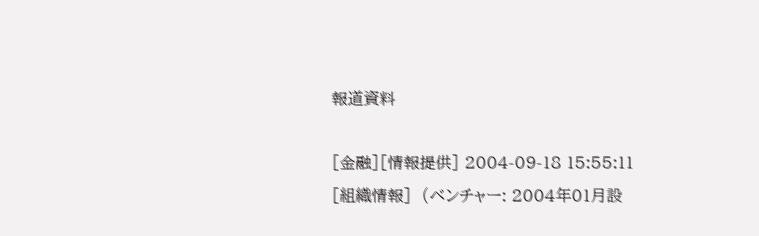報道資料

[金融][情報提供] 2004-09-18 15:55:11
[組織情報]  (ベンチャー: 2004年01月設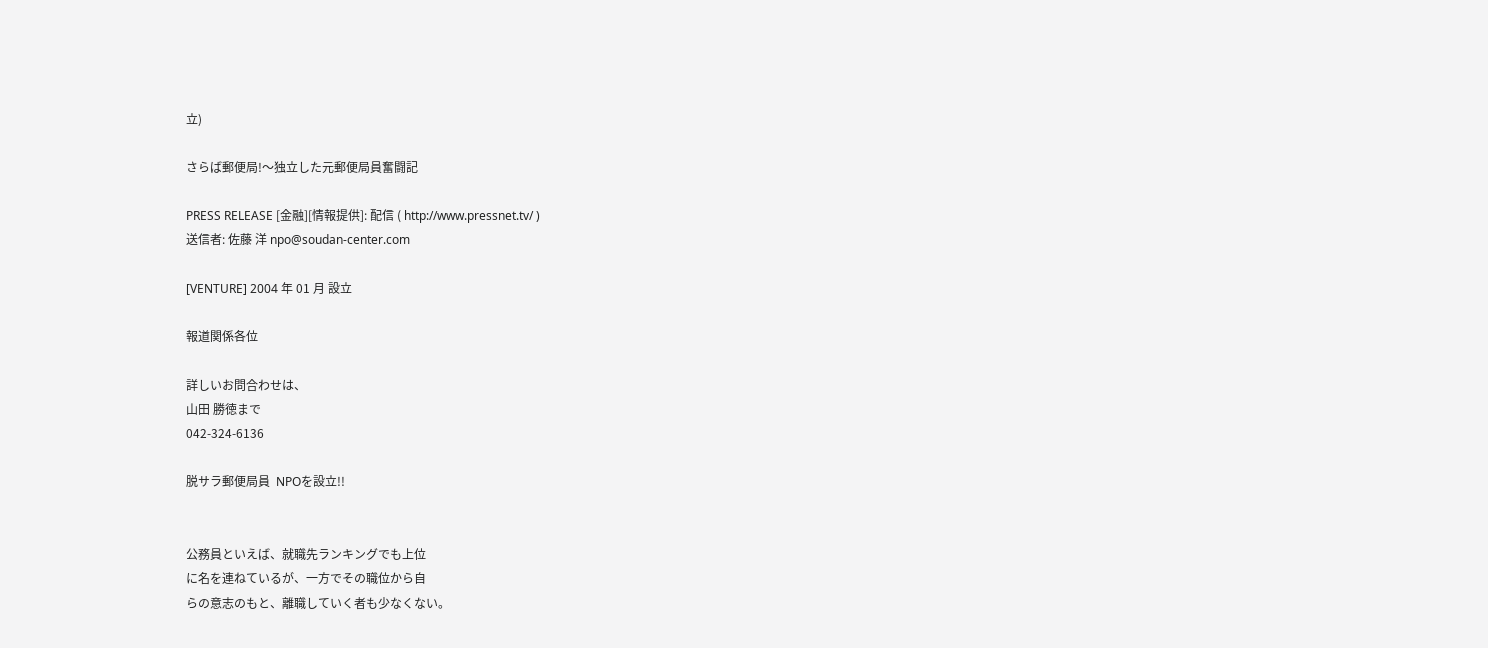立)

さらば郵便局!〜独立した元郵便局員奮闘記

PRESS RELEASE [金融][情報提供]: 配信 ( http://www.pressnet.tv/ )
送信者: 佐藤 洋 npo@soudan-center.com

[VENTURE] 2004 年 01 月 設立

報道関係各位

詳しいお問合わせは、
山田 勝徳まで
042-324-6136

脱サラ郵便局員  NPOを設立!!


公務員といえば、就職先ランキングでも上位
に名を連ねているが、一方でその職位から自
らの意志のもと、離職していく者も少なくない。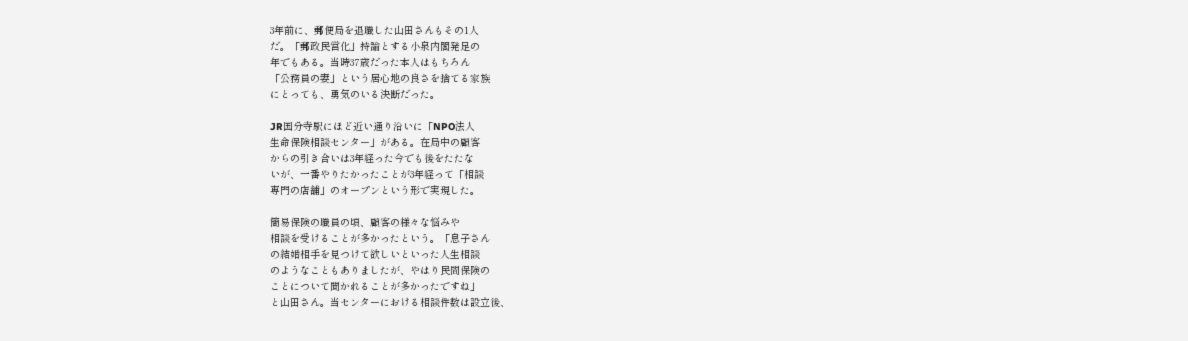3年前に、郵便局を退職した山田さんもその1人
だ。「郵政民営化」持論とする小泉内閣発足の
年でもある。当時37歳だった本人はもちろん
「公務員の妻」という居心地の良さを捨てる家族
にとっても、勇気のいる決断だった。

JR国分寺駅にほど近い通り沿いに「NPO法人
生命保険相談センター」がある。在局中の顧客
からの引き合いは3年経った今でも後をたたな
いが、一番やりたかったことが3年経って「相談
専門の店舗」のオープンという形で実現した。

簡易保険の職員の頃、顧客の様々な悩みや
相談を受けることが多かったという。「息子さん
の結婚相手を見つけて欲しいといった人生相談
のようなこともありましたが、やはり民間保険の
ことについて聞かれることが多かったですね」
と山田さん。当センターにおける相談件数は設立後、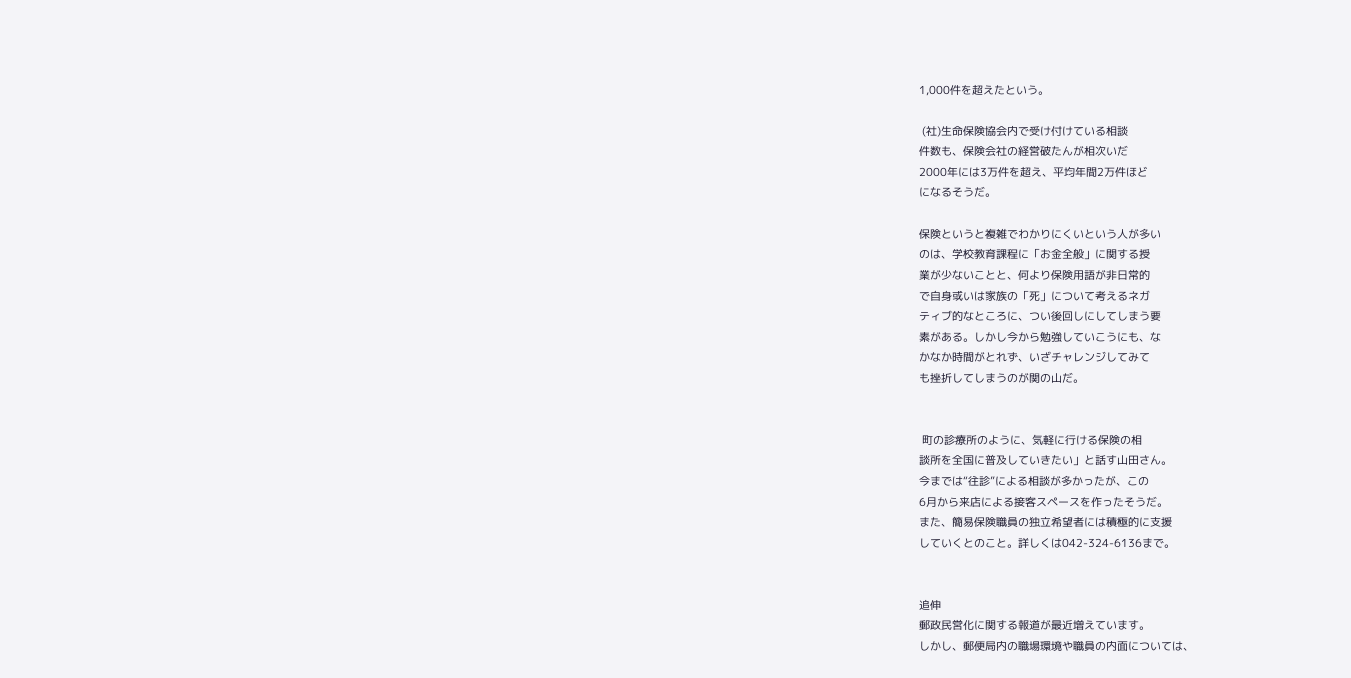1,000件を超えたという。

 (社)生命保険協会内で受け付けている相談
件数も、保険会社の経営破たんが相次いだ
2000年には3万件を超え、平均年間2万件ほど
になるそうだ。

保険というと複雑でわかりにくいという人が多い
のは、学校教育課程に「お金全般」に関する授
業が少ないことと、何より保険用語が非日常的
で自身或いは家族の「死」について考えるネガ
ティブ的なところに、つい後回しにしてしまう要
素がある。しかし今から勉強していこうにも、な
かなか時間がとれず、いざチャレンジしてみて
も挫折してしまうのが関の山だ。


 町の診療所のように、気軽に行ける保険の相
談所を全国に普及していきたい」と話す山田さん。
今までは“往診”による相談が多かったが、この
6月から来店による接客スペースを作ったそうだ。
また、簡易保険職員の独立希望者には積極的に支援
していくとのこと。詳しくは042-324-6136まで。


追伸
郵政民営化に関する報道が最近増えています。
しかし、郵便局内の職場環境や職員の内面については、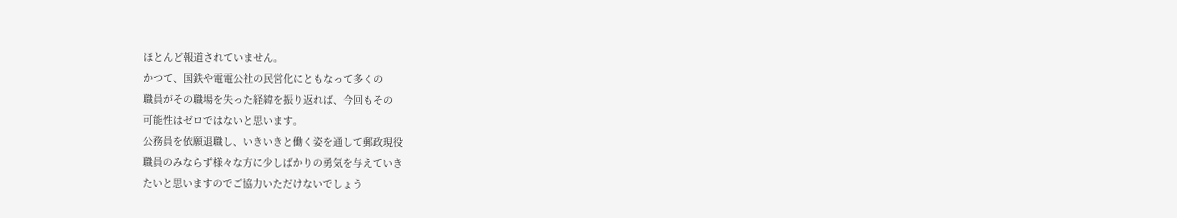ほとんど報道されていません。
かつて、国鉄や電電公社の民営化にともなって多くの
職員がその職場を失った経緯を振り返れば、今回もその
可能性はゼロではないと思います。
公務員を依願退職し、いきいきと働く姿を通して郵政現役
職員のみならず様々な方に少しばかりの勇気を与えていき
たいと思いますのでご協力いただけないでしょう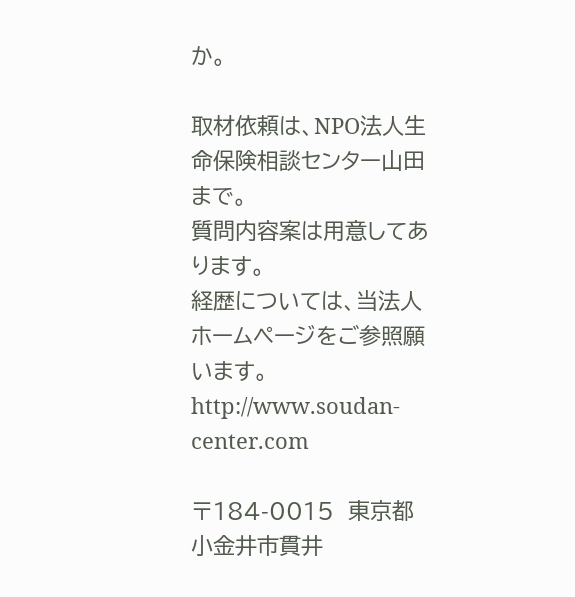か。

取材依頼は、NPO法人生命保険相談センター山田まで。
質問内容案は用意してあります。
経歴については、当法人ホームページをご参照願います。
http://www.soudan-center.com

〒184-0015  東京都小金井市貫井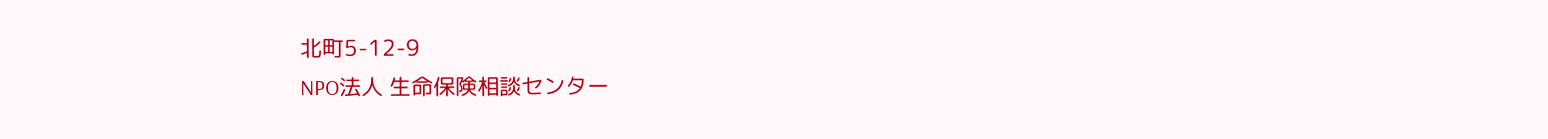北町5-12-9
NPO法人 生命保険相談センター